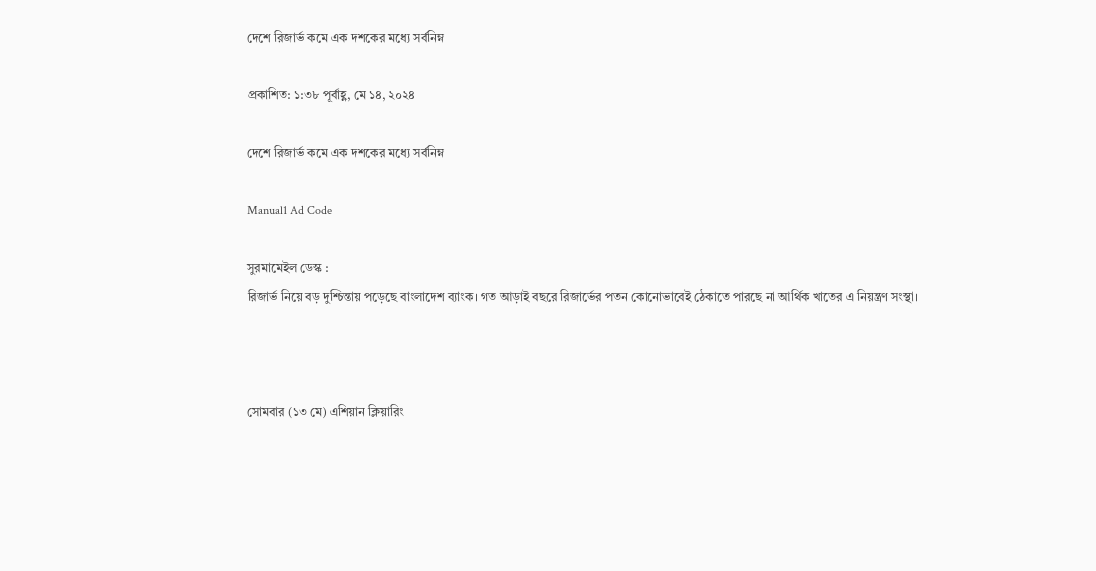দেশে রিজার্ভ কমে এক দশকের মধ্যে সর্বনিম্ন

প্রকাশিত: ১:৩৮ পূর্বাহ্ণ, মে ১৪, ২০২৪

দেশে রিজার্ভ কমে এক দশকের মধ্যে সর্বনিম্ন

Manual1 Ad Code

সুরমামেইল ডেস্ক :
রিজার্ভ নিয়ে বড় দুশ্চিন্তায় পড়েছে বাংলাদেশ ব্যাংক। গত আড়াই বছরে রিজার্ভের পতন কোনোভাবেই ঠেকাতে পারছে না আর্থিক খাতের এ নিয়ন্ত্রণ সংস্থা।



সোমবার (১৩ মে) এশিয়ান ক্লিয়ারিং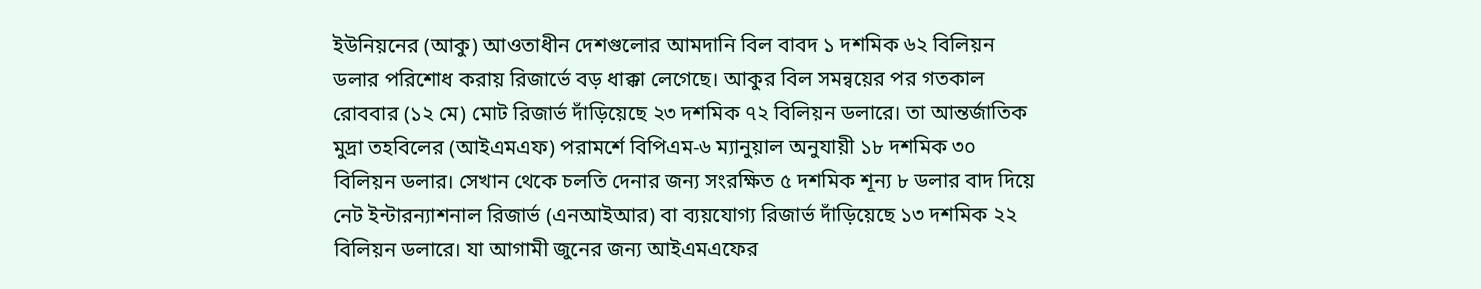ইউনিয়নের (আকু) আওতাধীন দেশগুলোর আমদানি বিল বাবদ ১ দশমিক ৬২ বিলিয়ন ডলার পরিশোধ করায় রিজার্ভে বড় ধাক্কা লেগেছে। আকুর বিল সমন্বয়ের পর গতকাল রোববার (১২ মে) মোট রিজার্ভ দাঁড়িয়েছে ২৩ দশমিক ৭২ বিলিয়ন ডলারে। তা আন্তর্জাতিক মুদ্রা তহবিলের (আইএমএফ) পরামর্শে বিপিএম-৬ ম্যানুয়াল অনুযায়ী ১৮ দশমিক ৩০ বিলিয়ন ডলার। সেখান থেকে চলতি দেনার জন্য সংরক্ষিত ৫ দশমিক শূন্য ৮ ডলার বাদ দিয়ে নেট ইন্টারন্যাশনাল রিজার্ভ (এনআইআর) বা ব্যয়যোগ্য রিজার্ভ দাঁড়িয়েছে ১৩ দশমিক ২২ বিলিয়ন ডলারে। যা আগামী জুনের জন্য আইএমএফের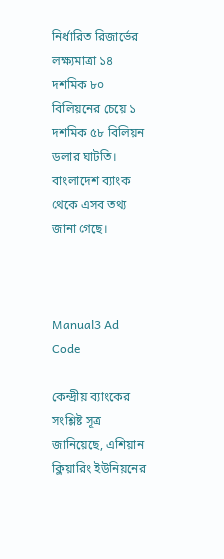নির্ধারিত রিজার্ভের লক্ষ্যমাত্রা ১৪ দশমিক ৮০ বিলিয়নের চেয়ে ১ দশমিক ৫৮ বিলিয়ন ডলার ঘাটতি। বাংলাদেশ ব্যাংক থেকে এসব তথ্য জানা গেছে।



Manual3 Ad Code

কেন্দ্রীয় ব্যাংকের সংশ্লিষ্ট সূত্র জানিয়েছে, এশিয়ান ক্লিয়ারিং ইউনিয়নের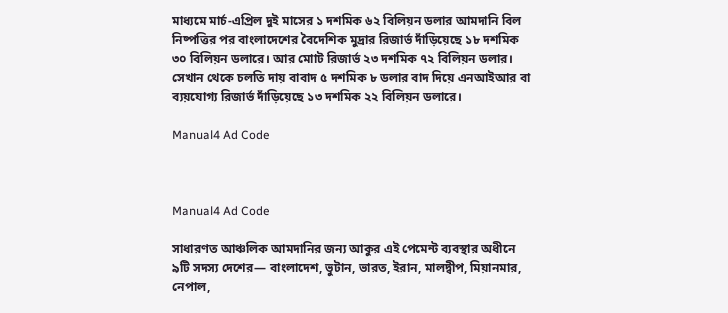মাধ্যমে মার্চ-এপ্রিল দুই মাসের ১ দশমিক ৬২ বিলিয়ন ডলার আমদানি বিল নিষ্পত্তির পর বাংলাদেশের বৈদেশিক মুদ্রার রিজার্ভ দাঁড়িয়েছে ১৮ দশমিক ৩০ বিলিয়ন ডলারে। আর মোাট রিজার্ভ ২৩ দশমিক ৭২ বিলিয়ন ডলার। সেখান থেকে চলতি দায় বাবাদ ৫ দশমিক ৮ ডলার বাদ দিয়ে এনআইআর বা ব্যয়যোগ্য রিজার্ভ দাঁড়িয়েছে ১৩ দশমিক ২২ বিলিয়ন ডলারে।

Manual4 Ad Code



Manual4 Ad Code

সাধারণত আঞ্চলিক আমদানির জন্য আকুর এই পেমেন্ট ব্যবস্থার অধীনে ৯টি সদস্য দেশের— বাংলাদেশ, ভুটান, ভারত, ইরান, মালদ্বীপ, মিয়ানমার, নেপাল,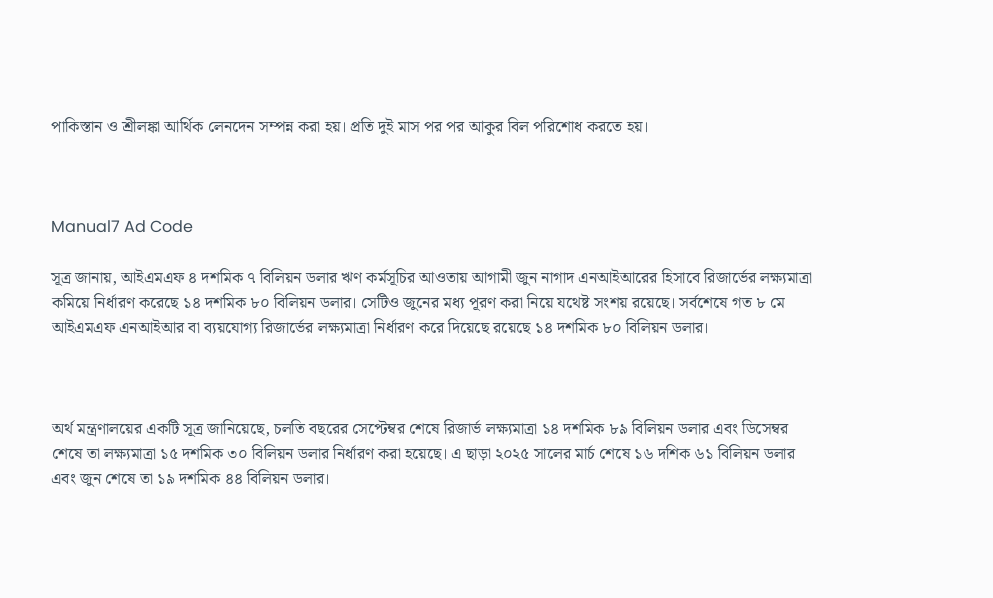পাকিস্তান ও শ্রীলঙ্কা আর্থিক লেনদেন সম্পন্ন করা হয়। প্রতি দুই মাস পর পর আকুর বিল পরিশোধ করতে হয়।



Manual7 Ad Code

সূত্র জানায়, আইএমএফ ৪ দশমিক ৭ বিলিয়ন ডলার ঋণ কর্মসূচির আওতায় আগামী জুন নাগাদ এনআইআরের হিসাবে রিজার্ভের লক্ষ্যমাত্রা কমিয়ে নির্ধারণ করেছে ১৪ দশমিক ৮০ বিলিয়ন ডলার। সেটিও জুনের মধ্য পূরণ করা নিয়ে যথেষ্ট সংশয় রয়েছে। সর্বশেষে গত ৮ মে আইএমএফ এনআইআর বা ব্যয়যোগ্য রিজার্ভের লক্ষ্যমাত্রা নির্ধারণ করে দিয়েছে রয়েছে ১৪ দশমিক ৮০ বিলিয়ন ডলার।



অর্থ মন্ত্রণালয়ের একটি সূত্র জানিয়েছে, চলতি বছরের সেপ্টেম্বর শেষে রিজার্ভ লক্ষ্যমাত্রা ১৪ দশমিক ৮৯ বিলিয়ন ডলার এবং ডিসেম্বর শেষে তা লক্ষ্যমাত্রা ১৫ দশমিক ৩০ বিলিয়ন ডলার নির্ধারণ করা হয়েছে। এ ছাড়া ২০২৫ সালের মার্চ শেষে ১৬ দশিক ৬১ বিলিয়ন ডলার এবং জুন শেষে তা ১৯ দশমিক ৪৪ বিলিয়ন ডলার।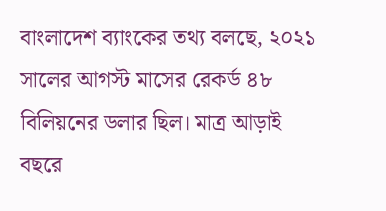বাংলাদেশ ব্যাংকের তথ্য বলছে, ২০২১ সালের আগস্ট মাসের রেকর্ড ৪৮ বিলিয়নের ডলার ছিল। মাত্র আড়াই বছরে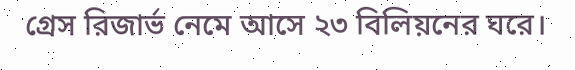গ্রেস রিজার্ভ নেমে আসে ২৩ বিলিয়নের ঘরে।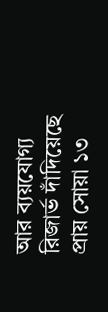আর ব্যয়যোগ্য রিজার্ভ দাঁদিয়েছে প্রায় সোয়া ১৩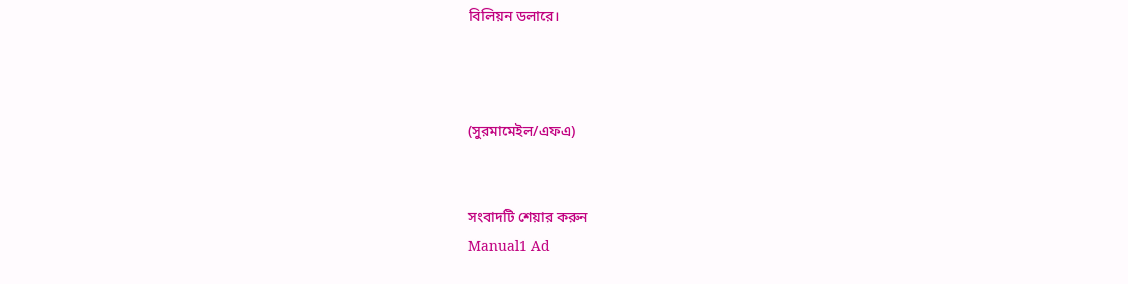বিলিয়ন ডলারে।



(সুরমামেইল/এফএ)


সংবাদটি শেয়ার করুন
Manual1 Ad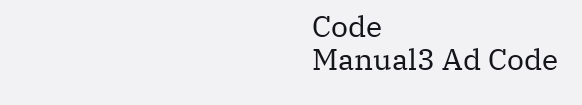Code
Manual3 Ad Code